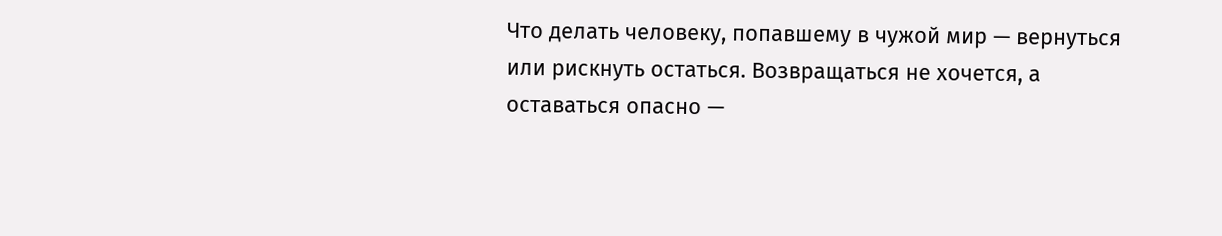Что делать человеку, попавшему в чужой мир — вернуться или рискнуть остаться. Возвращаться не хочется, а оставаться опасно —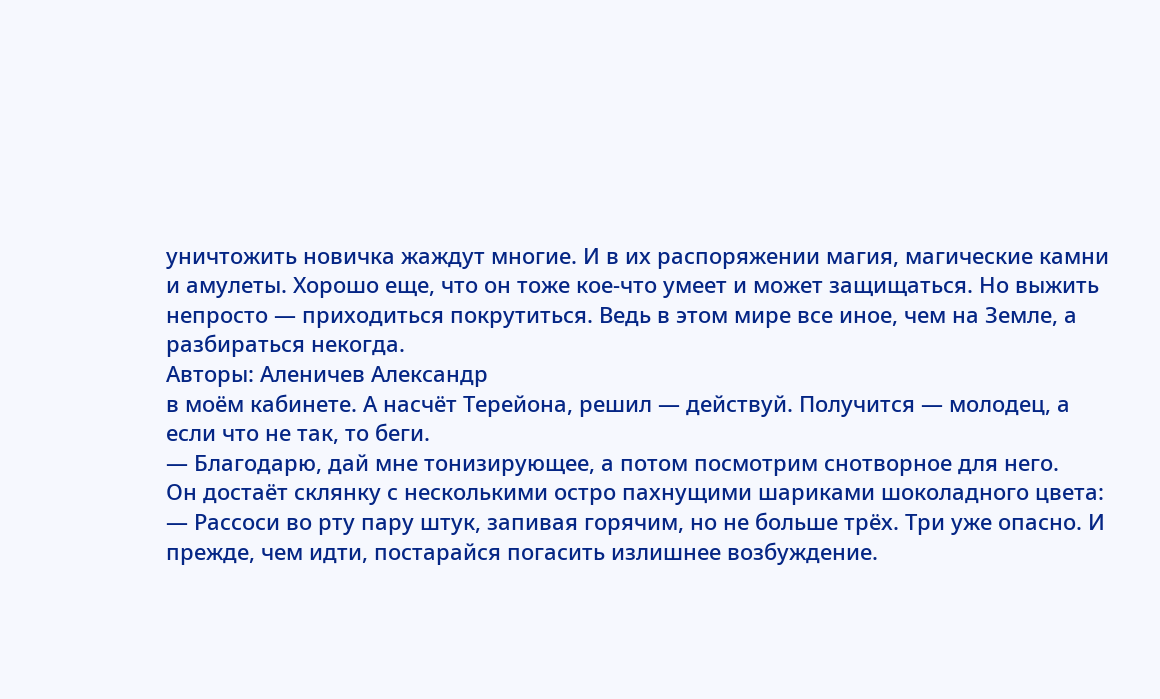уничтожить новичка жаждут многие. И в их распоряжении магия, магические камни и амулеты. Хорошо еще, что он тоже кое-что умеет и может защищаться. Но выжить непросто — приходиться покрутиться. Ведь в этом мире все иное, чем на Земле, а разбираться некогда.
Авторы: Аленичев Александр
в моём кабинете. А насчёт Терейона, решил — действуй. Получится — молодец, а если что не так, то беги.
— Благодарю, дай мне тонизирующее, а потом посмотрим снотворное для него.
Он достаёт склянку с несколькими остро пахнущими шариками шоколадного цвета: — Рассоси во рту пару штук, запивая горячим, но не больше трёх. Три уже опасно. И прежде, чем идти, постарайся погасить излишнее возбуждение.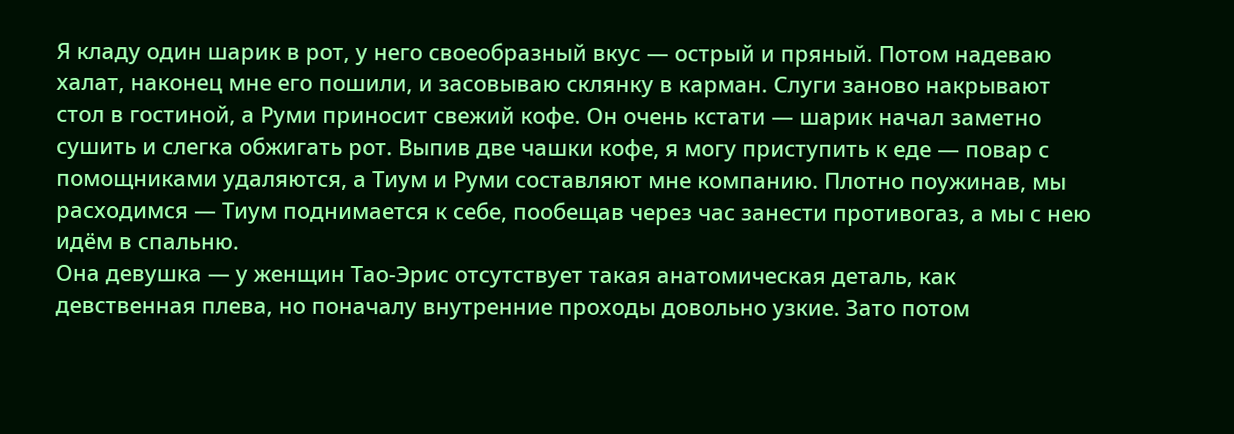Я кладу один шарик в рот, у него своеобразный вкус — острый и пряный. Потом надеваю халат, наконец мне его пошили, и засовываю склянку в карман. Слуги заново накрывают стол в гостиной, а Руми приносит свежий кофе. Он очень кстати — шарик начал заметно сушить и слегка обжигать рот. Выпив две чашки кофе, я могу приступить к еде — повар с помощниками удаляются, а Тиум и Руми составляют мне компанию. Плотно поужинав, мы расходимся — Тиум поднимается к себе, пообещав через час занести противогаз, а мы с нею идём в спальню.
Она девушка — у женщин Тао-Эрис отсутствует такая анатомическая деталь, как девственная плева, но поначалу внутренние проходы довольно узкие. Зато потом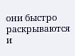они быстро раскрываются и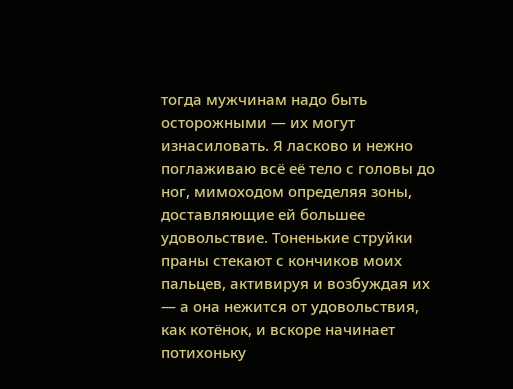тогда мужчинам надо быть осторожными — их могут изнасиловать. Я ласково и нежно поглаживаю всё её тело с головы до ног, мимоходом определяя зоны, доставляющие ей большее удовольствие. Тоненькие струйки праны стекают с кончиков моих пальцев, активируя и возбуждая их — а она нежится от удовольствия, как котёнок, и вскоре начинает потихоньку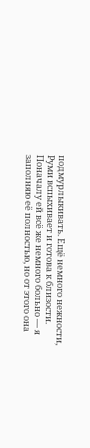подмурлыкивать. Ещё немного нежности, Руми вспыхивает и готова к близости. Поначалу ей всё же немного больно — я заполняю её полностью, но от этого она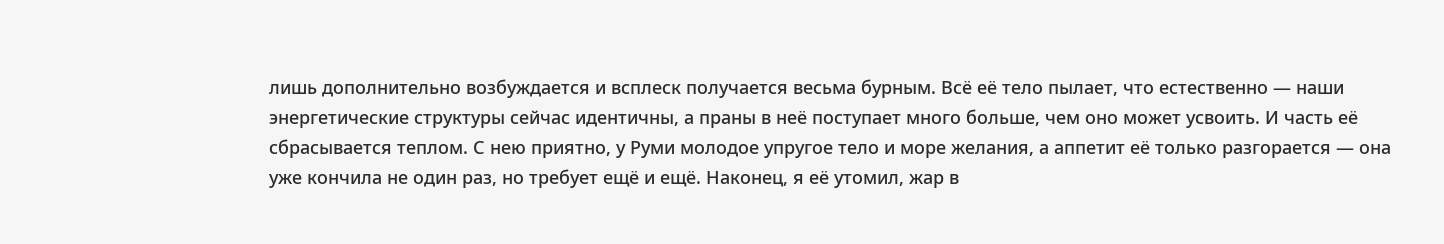лишь дополнительно возбуждается и всплеск получается весьма бурным. Всё её тело пылает, что естественно — наши энергетические структуры сейчас идентичны, а праны в неё поступает много больше, чем оно может усвоить. И часть её сбрасывается теплом. С нею приятно, у Руми молодое упругое тело и море желания, а аппетит её только разгорается — она уже кончила не один раз, но требует ещё и ещё. Наконец, я её утомил, жар в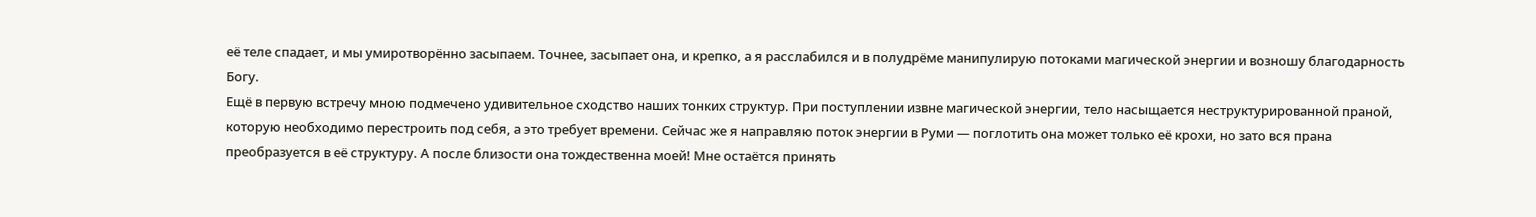её теле спадает, и мы умиротворённо засыпаем. Точнее, засыпает она, и крепко, а я расслабился и в полудрёме манипулирую потоками магической энергии и возношу благодарность Богу.
Ещё в первую встречу мною подмечено удивительное сходство наших тонких структур. При поступлении извне магической энергии, тело насыщается неструктурированной праной, которую необходимо перестроить под себя, а это требует времени. Сейчас же я направляю поток энергии в Руми — поглотить она может только её крохи, но зато вся прана преобразуется в её структуру. А после близости она тождественна моей! Мне остаётся принять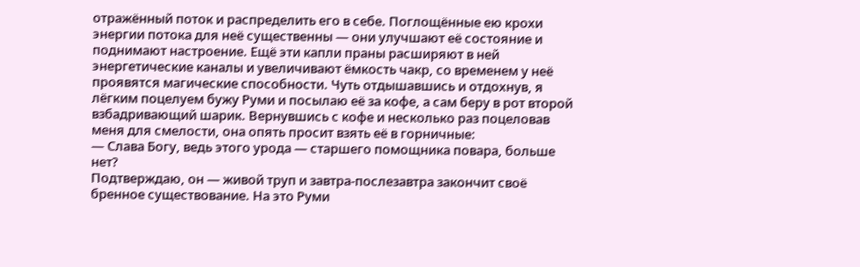отражённый поток и распределить его в себе. Поглощённые ею крохи энергии потока для неё существенны — они улучшают её состояние и поднимают настроение. Ещё эти капли праны расширяют в ней энергетические каналы и увеличивают ёмкость чакр, со временем у неё проявятся магические способности. Чуть отдышавшись и отдохнув, я лёгким поцелуем бужу Руми и посылаю её за кофе, а сам беру в рот второй взбадривающий шарик. Вернувшись с кофе и несколько раз поцеловав меня для смелости, она опять просит взять её в горничные:
— Слава Богу, ведь этого урода — старшего помощника повара, больше нет?
Подтверждаю, он — живой труп и завтра-послезавтра закончит своё бренное существование. На это Руми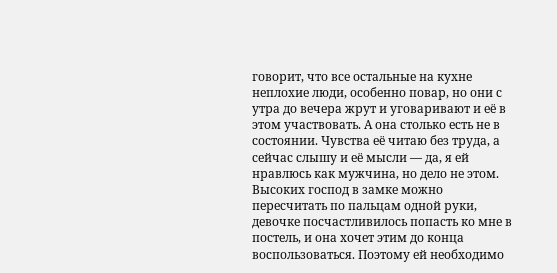говорит, что все остальные на кухне неплохие люди, особенно повар, но они с утра до вечера жрут и уговаривают и её в этом участвовать. А она столько есть не в состоянии. Чувства её читаю без труда, а сейчас слышу и её мысли — да, я ей нравлюсь как мужчина, но дело не этом. Высоких господ в замке можно пересчитать по пальцам одной руки, девочке посчастливилось попасть ко мне в постель, и она хочет этим до конца воспользоваться. Поэтому ей необходимо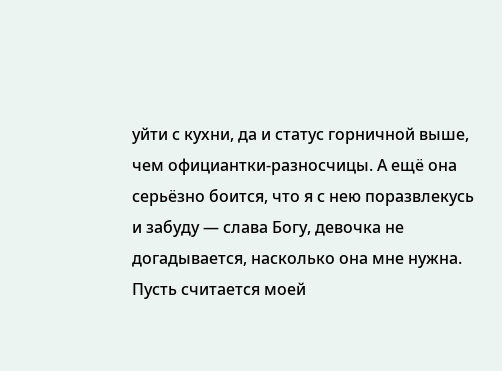уйти с кухни, да и статус горничной выше, чем официантки-разносчицы. А ещё она серьёзно боится, что я с нею поразвлекусь и забуду — слава Богу, девочка не догадывается, насколько она мне нужна. Пусть считается моей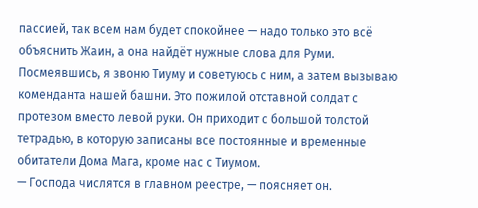пассией, так всем нам будет спокойнее — надо только это всё объяснить Жаин, а она найдёт нужные слова для Руми. Посмеявшись, я звоню Тиуму и советуюсь с ним, а затем вызываю коменданта нашей башни. Это пожилой отставной солдат с протезом вместо левой руки. Он приходит с большой толстой тетрадью, в которую записаны все постоянные и временные обитатели Дома Мага, кроме нас с Тиумом.
— Господа числятся в главном реестре, — поясняет он.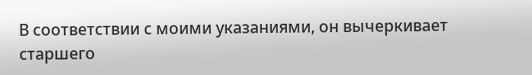В соответствии с моими указаниями, он вычеркивает старшего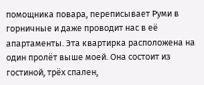помощника повара, переписывает Руми в горничные и даже проводит нас в её апартаменты. Эта квартирка расположена на один пролёт выше моей. Она состоит из гостиной, трёх спален,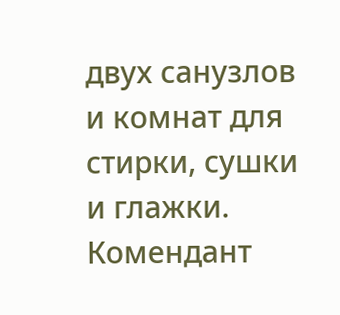двух санузлов и комнат для стирки, сушки и глажки. Комендант